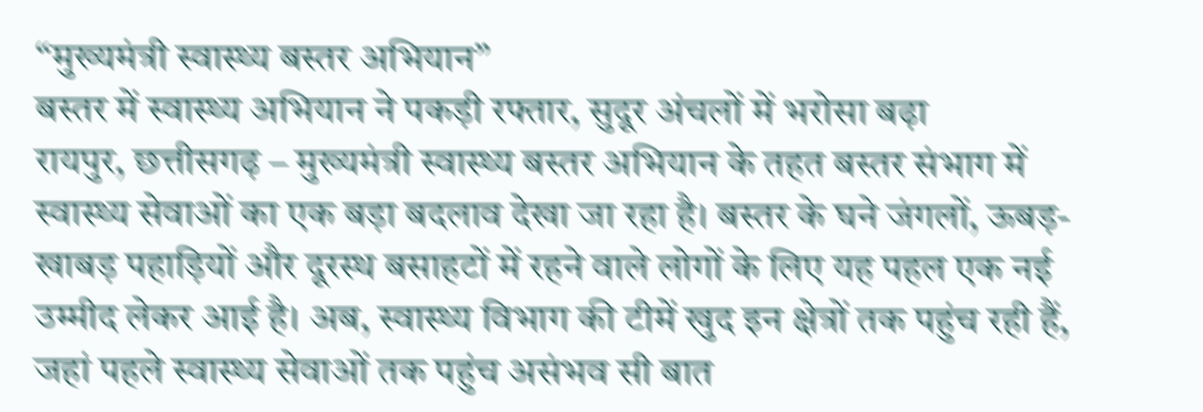“मुख्यमंत्री स्वास्थ्य बस्तर अभियान”
बस्तर में स्वास्थ्य अभियान ने पकड़ी रफ्तार, सुदूर अंचलों में भरोसा बढ़ा
रायपुर, छत्तीसगढ़ – मुख्यमंत्री स्वास्थ्य बस्तर अभियान के तहत बस्तर संभाग में स्वास्थ्य सेवाओं का एक बड़ा बदलाव देखा जा रहा है। बस्तर के घने जंगलों, ऊबड़-खाबड़ पहाड़ियों और दूरस्थ बसाहटों में रहने वाले लोगों के लिए यह पहल एक नई उम्मीद लेकर आई है। अब, स्वास्थ्य विभाग की टीमें खुद इन क्षेत्रों तक पहुंच रही हैं, जहां पहले स्वास्थ्य सेवाओं तक पहुंच असंभव सी बात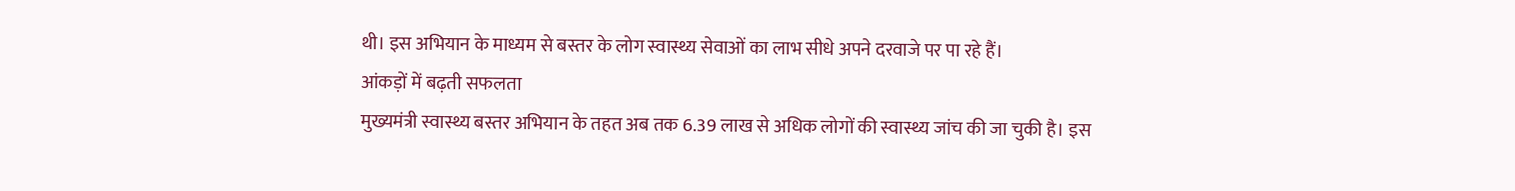थी। इस अभियान के माध्यम से बस्तर के लोग स्वास्थ्य सेवाओं का लाभ सीधे अपने दरवाजे पर पा रहे हैं।
आंकड़ों में बढ़ती सफलता
मुख्यमंत्री स्वास्थ्य बस्तर अभियान के तहत अब तक 6.39 लाख से अधिक लोगों की स्वास्थ्य जांच की जा चुकी है। इस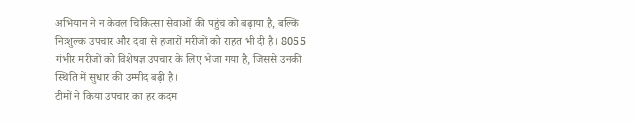अभियान ने न केवल चिकित्सा सेवाओं की पहुंच को बढ़ाया है, बल्कि निःशुल्क उपचार और दवा से हजारों मरीजों को राहत भी दी है। 8055 गंभीर मरीजों को विशेषज्ञ उपचार के लिए भेजा गया है, जिससे उनकी स्थिति में सुधार की उम्मीद बढ़ी है।
टीमों ने किया उपचार का हर कदम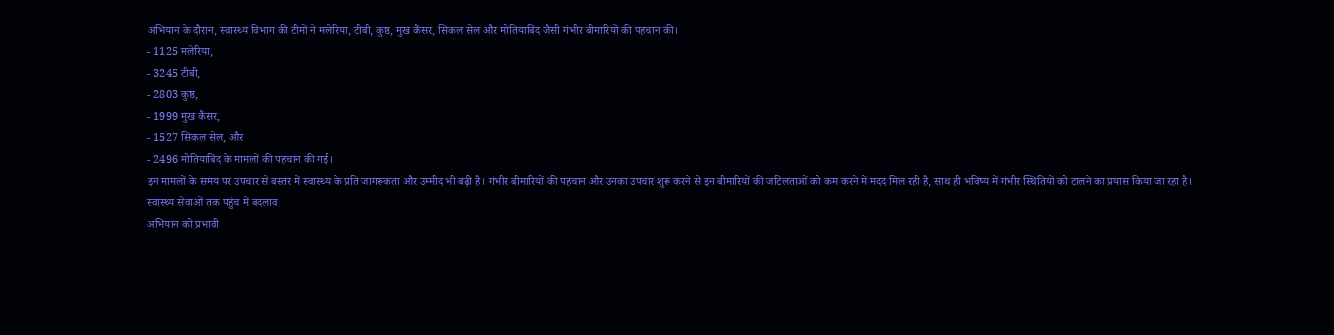अभियान के दौरान, स्वास्थ्य विभाग की टीमों ने मलेरिया, टीबी, कुष्ठ, मुख कैंसर, सिकल सेल और मोतियाबिंद जैसी गंभीर बीमारियों की पहचान की।
- 1125 मलेरिया,
- 3245 टीबी,
- 2803 कुष्ठ,
- 1999 मुख कैंसर,
- 1527 सिकल सेल, और
- 2496 मोतियाबिंद के मामलों की पहचान की गई।
इन मामलों के समय पर उपचार से बस्तर में स्वास्थ्य के प्रति जागरूकता और उम्मीद भी बढ़ी है। गंभीर बीमारियों की पहचान और उनका उपचार शुरू करने से इन बीमारियों की जटिलताओं को कम करने में मदद मिल रही है, साथ ही भविष्य में गंभीर स्थितियों को टालने का प्रयास किया जा रहा है।
स्वास्थ्य सेवाओं तक पहुंच में बदलाव
अभियान को प्रभावी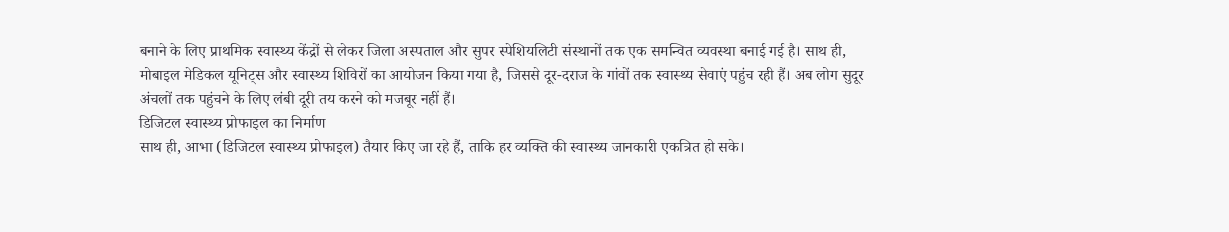बनाने के लिए प्राथमिक स्वास्थ्य केंद्रों से लेकर जिला अस्पताल और सुपर स्पेशियलिटी संस्थानों तक एक समन्वित व्यवस्था बनाई गई है। साथ ही, मोबाइल मेडिकल यूनिट्स और स्वास्थ्य शिविरों का आयोजन किया गया है, जिससे दूर-दराज के गांवों तक स्वास्थ्य सेवाएं पहुंच रही हैं। अब लोग सुदूर अंचलों तक पहुंचने के लिए लंबी दूरी तय करने को मजबूर नहीं हैं।
डिजिटल स्वास्थ्य प्रोफाइल का निर्माण
साथ ही, आभा (डिजिटल स्वास्थ्य प्रोफाइल) तैयार किए जा रहे हैं, ताकि हर व्यक्ति की स्वास्थ्य जानकारी एकत्रित हो सके।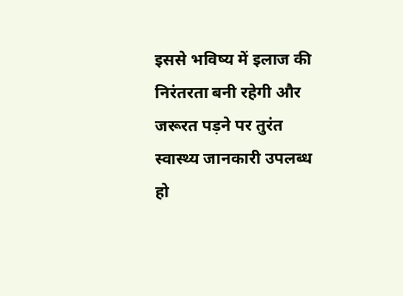इससे भविष्य में इलाज की निरंतरता बनी रहेगी और जरूरत पड़ने पर तुरंत स्वास्थ्य जानकारी उपलब्ध हो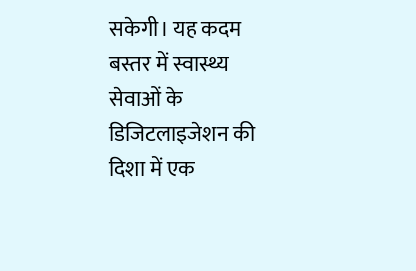सकेगी। यह कदम बस्तर में स्वास्थ्य सेवाओं के डिजिटलाइजेशन की दिशा में एक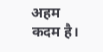अहम कदम है।